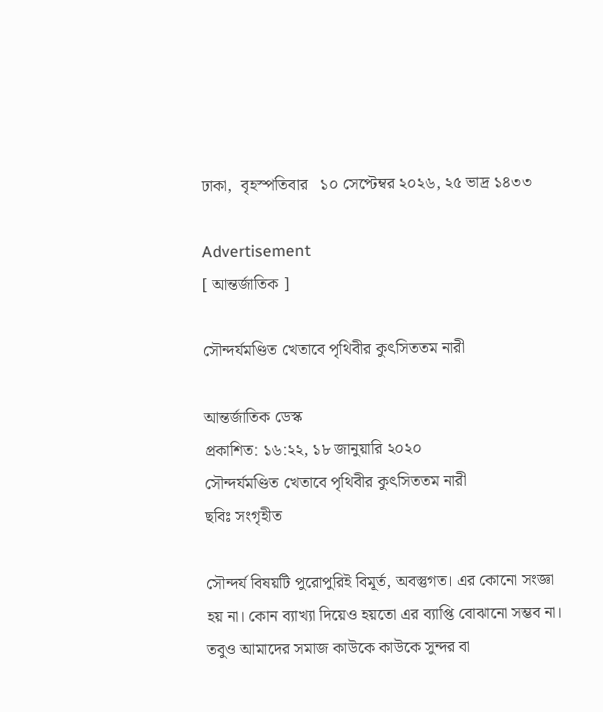ঢাকা,  বৃহস্পতিবার   ১০ সেপ্টেম্বর ২০২৬, ২৫ ভাদ্র ১৪৩৩

Advertisement
[ আন্তর্জাতিক ]

সৌন্দর্যমণ্ডিত খেতাবে পৃথিবীর কুৎসিততম নারী

আন্তর্জাতিক ডেস্ক
প্রকাশিত: ১৬:২২, ১৮ জানুয়ারি ২০২০
সৌন্দর্যমণ্ডিত খেতাবে পৃথিবীর কুৎসিততম নারী
ছবিঃ সংগৃহীত

সৌন্দর্য বিষয়টি পুরোপুরিই বিমূর্ত, অবস্তুগত। এর কোনো সংজ্ঞা  হয় না। কোন ব্যাখ্যা দিয়েও হয়তো এর ব্যাপ্তি বোঝানো সম্ভব না। তবুও আমাদের সমাজ কাউকে কাউকে সুন্দর বা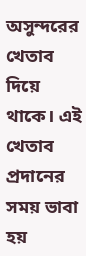অসুন্দরের খেতাব দিয়ে থাকে। এই খেতাব প্রদানের সময় ভাবা হয়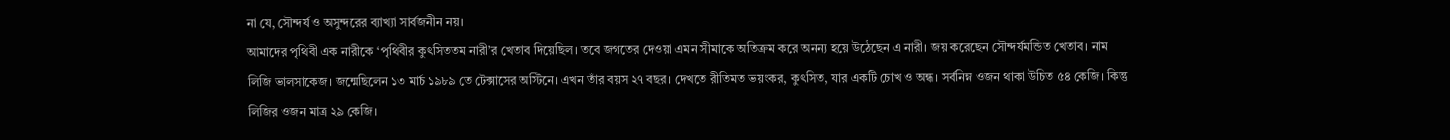না যে, সৌন্দর্য ও অসুন্দরের ব্যাখ্যা সার্বজনীন নয়।
আমাদের পৃথিবী এক নারীকে ‘পৃথিবীর কুৎসিততম নারী’র খেতাব দিয়েছিল। তবে জগতের দেওয়া এমন সীমাকে অতিক্রম করে অনন্য হয়ে উঠেছেন এ নারী। জয় করেছেন সৌন্দর্যমন্ডিত খেতাব। নাম লিজি ভালসাকেজ। জন্মেছিলেন ১৩ মার্চ ১৯৮৯ তে টেক্সাসের অস্টিনে। এখন তাঁর বয়স ২৭ বছর। দেখতে রীতিমত ভয়ংকর, কুৎসিত, যার একটি চোখ ও অন্ধ। সর্বনিম্ন ওজন থাকা উচিত ৫৪ কেজি। কিন্তু লিজির ওজন মাত্র ২৯ কেজি।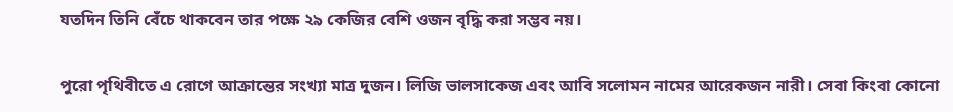যতদিন তিনি বেঁচে থাকবেন তার পক্ষে ২৯ কেজির বেশি ওজন বৃদ্ধি করা সম্ভব নয়।

পুরো পৃথিবীতে এ রোগে আক্রান্তের সংখ্যা মাত্র দুজন। লিজি ভালসাকেজ এবং আবি সলোমন নামের আরেকজন নারী। সেবা কিংবা কোনো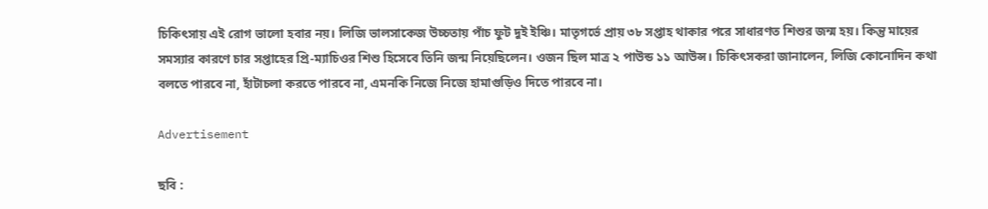চিকিৎসায় এই রোগ ভালো হবার নয়। লিজি ভালসাকেজ উচ্চতায় পাঁচ ফুট দুই ইঞ্চি। মাতৃগর্ভে প্রায় ৩৮ সপ্তাহ থাকার পরে সাধারণত শিশুর জন্ম হয়। কিন্তু মায়ের সমস্যার কারণে চার সপ্তাহের প্রি-ম্যাচিওর শিশু হিসেবে তিনি জন্ম নিয়েছিলেন। ওজন ছিল মাত্র ২ পাউন্ড ১১ আউন্স। চিকিৎসকরা জানালেন, লিজি কোনোদিন কথা বলতে পারবে না, হাঁটাচলা করতে পারবে না, এমনকি নিজে নিজে হামাগুড়িও দিতে পারবে না।

Advertisement

ছবি :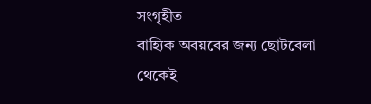সংগৃহীত
বাহ্যিক অবয়বের জন্য ছোটবেলা থেকেই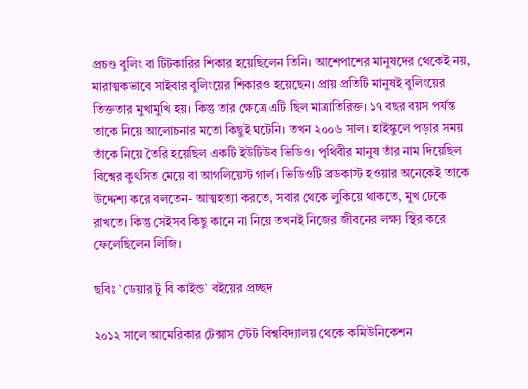প্রচণ্ড বুলিং বা টিটকারির শিকার হয়েছিলেন তিনি। আশেপাশের মানুষদের থেকেই নয়, মারাত্মকভাবে সাইবার বুলিংয়ের শিকারও হয়েছেন। প্রায় প্রতিটি মানুষই বুলিংয়ের তিক্ততার মুখামুখি হয়। কিন্তু তার ক্ষেত্রে এটি ছিল মাত্রাতিরিক্ত। ১৭ বছর বয়স পর্যন্ত তাকে নিয়ে আলোচনার মতো কিছুই ঘটেনি। তখন ২০০৬ সাল। হাইস্কুলে পড়ার সময় তাঁকে নিয়ে তৈরি হয়েছিল একটি ইউটিউব ভিডিও। পৃথিবীর মানুষ তাঁর নাম দিয়েছিল বিশ্বের কুৎসিত মেয়ে বা আগলিয়েস্ট গার্ল। ভিডিওটি ব্রডকাস্ট হওয়ার অনেকেই তাকে উদ্দেশ্য করে বলতেন- আত্মহত্যা করতে, সবার থেকে লুকিয়ে থাকতে, মুখ ঢেকে রাখতে। কিন্তু সেইসব কিছু কানে না নিয়ে তখনই নিজের জীবনের লক্ষ্য স্থির করে ফেলেছিলেন লিজি।

ছবিঃ `ডেয়ার টু বি কাইন্ড` বইয়ের প্রচ্ছদ

২০১২ সালে আমেরিকার টেক্সাস স্টেট বিশ্ববিদ্যালয় থেকে কমিউনিকেশন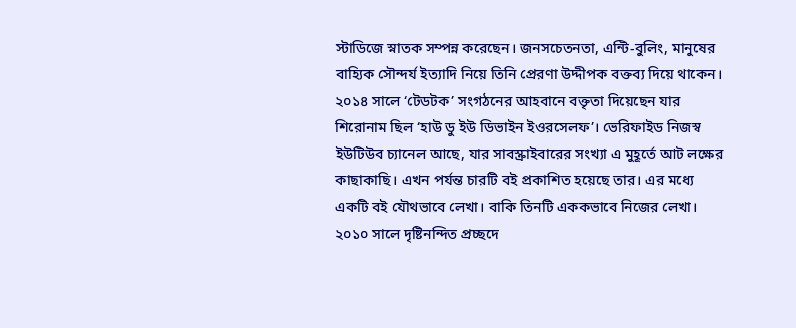স্টাডিজে স্নাতক সম্পন্ন করেছেন। জনসচেতনতা, এন্টি-বুলিং, মানুষের বাহ্যিক সৌন্দর্য ইত্যাদি নিয়ে তিনি প্রেরণা উদ্দীপক বক্তব্য দিয়ে থাকেন। ২০১৪ সালে ‘টেডটক’ সংগঠনের আহবানে বক্তৃতা দিয়েছেন যার শিরোনাম ছিল ‘হাউ ডু ইউ ডিভাইন ইওরসেলফ’। ভেরিফাইড নিজস্ব ইউটিউব চ্যানেল আছে, যার সাবস্ক্রাইবারের সংখ্যা এ মুহূর্তে আট লক্ষের কাছাকাছি। এখন পর্যন্ত চারটি বই প্রকাশিত হয়েছে তার। এর মধ্যে একটি বই যৌথভাবে লেখা। বাকি তিনটি এককভাবে নিজের লেখা। ২০১০ সালে দৃষ্টিনন্দিত প্রচ্ছদে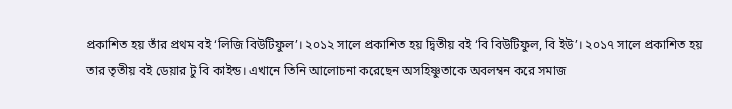প্রকাশিত হয় তাঁর প্রথম বই ‘লিজি বিউটিফুল’। ২০১২ সালে প্রকাশিত হয় দ্বিতীয় বই ‘বি বিউটিফুল, বি ইউ’। ২০১৭ সালে প্রকাশিত হয় তার তৃতীয় বই ডেয়ার টু বি কাইন্ড। এখানে তিনি আলোচনা করেছেন অসহিষ্ণুতাকে অবলম্বন করে সমাজ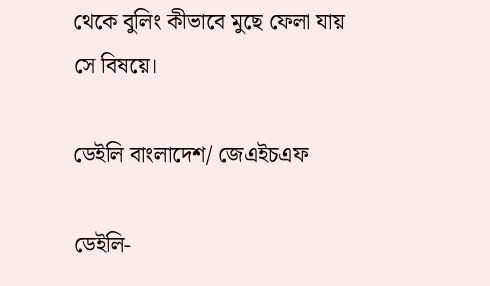থেকে বুলিং কীভাবে মুছে ফেলা যায় সে বিষয়ে।

ডেইলি বাংলাদেশ/ জেএইচএফ

ডেইলি-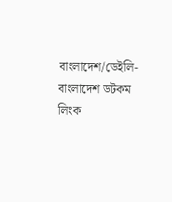বাংলাদেশ/ডেইলি-বাংলাদেশ ডটকম
লিংক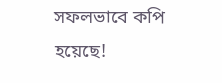সফলভাবে কপি হয়েছে!